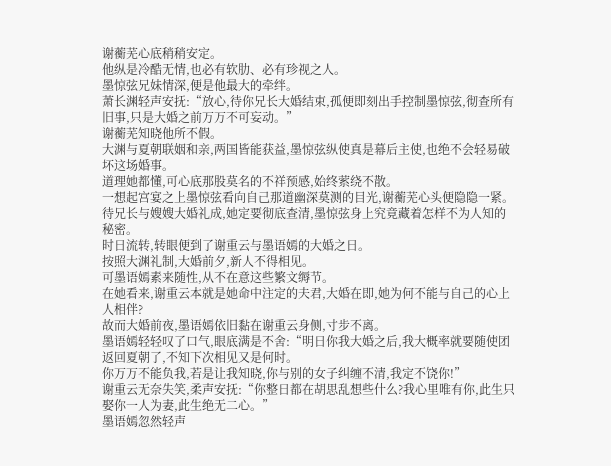谢蘅芜心底稍稍安定。
他纵是冷酷无情,也必有软肋、必有珍视之人。
墨惊弦兄妹情深,便是他最大的牵绊。
萧长渊轻声安抚:“放心,待你兄长大婚结束,孤便即刻出手控制墨惊弦,彻查所有旧事,只是大婚之前万万不可妄动。”
谢蘅芜知晓他所不假。
大渊与夏朝联姻和亲,两国皆能获益,墨惊弦纵使真是幕后主使,也绝不会轻易破坏这场婚事。
道理她都懂,可心底那股莫名的不祥预感,始终萦绕不散。
一想起宫宴之上墨惊弦看向自己那道幽深莫测的目光,谢蘅芜心头便隐隐一紧。
待兄长与嫂嫂大婚礼成,她定要彻底查清,墨惊弦身上究竟藏着怎样不为人知的秘密。
时日流转,转眼便到了谢重云与墨语嫣的大婚之日。
按照大渊礼制,大婚前夕,新人不得相见。
可墨语嫣素来随性,从不在意这些繁文缛节。
在她看来,谢重云本就是她命中注定的夫君,大婚在即,她为何不能与自己的心上人相伴?
故而大婚前夜,墨语嫣依旧黏在谢重云身侧,寸步不离。
墨语嫣轻轻叹了口气,眼底满是不舍:“明日你我大婚之后,我大概率就要随使团返回夏朝了,不知下次相见又是何时。
你万万不能负我,若是让我知晓,你与别的女子纠缠不清,我定不饶你!”
谢重云无奈失笑,柔声安抚:“你整日都在胡思乱想些什么?我心里唯有你,此生只娶你一人为妻,此生绝无二心。”
墨语嫣忽然轻声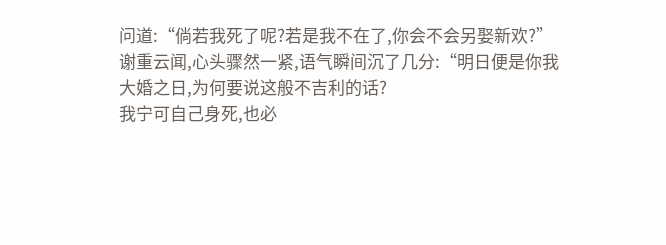问道:“倘若我死了呢?若是我不在了,你会不会另娶新欢?”
谢重云闻,心头骤然一紧,语气瞬间沉了几分:“明日便是你我大婚之日,为何要说这般不吉利的话?
我宁可自己身死,也必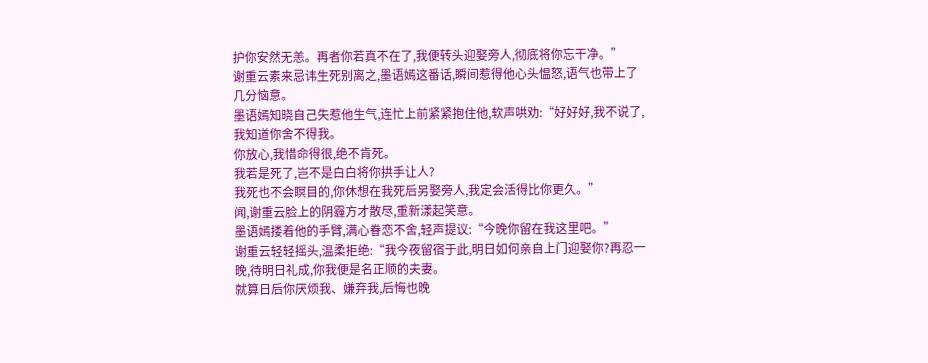护你安然无恙。再者你若真不在了,我便转头迎娶旁人,彻底将你忘干净。”
谢重云素来忌讳生死别离之,墨语嫣这番话,瞬间惹得他心头愠怒,语气也带上了几分恼意。
墨语嫣知晓自己失惹他生气,连忙上前紧紧抱住他,软声哄劝:“好好好,我不说了,我知道你舍不得我。
你放心,我惜命得很,绝不肯死。
我若是死了,岂不是白白将你拱手让人?
我死也不会瞑目的,你休想在我死后另娶旁人,我定会活得比你更久。”
闻,谢重云脸上的阴霾方才散尽,重新漾起笑意。
墨语嫣搂着他的手臂,满心眷恋不舍,轻声提议:“今晚你留在我这里吧。”
谢重云轻轻摇头,温柔拒绝:“我今夜留宿于此,明日如何亲自上门迎娶你?再忍一晚,待明日礼成,你我便是名正顺的夫妻。
就算日后你厌烦我、嫌弃我,后悔也晚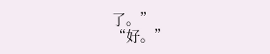了。”
“好。”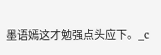墨语嫣这才勉强点头应下。_c